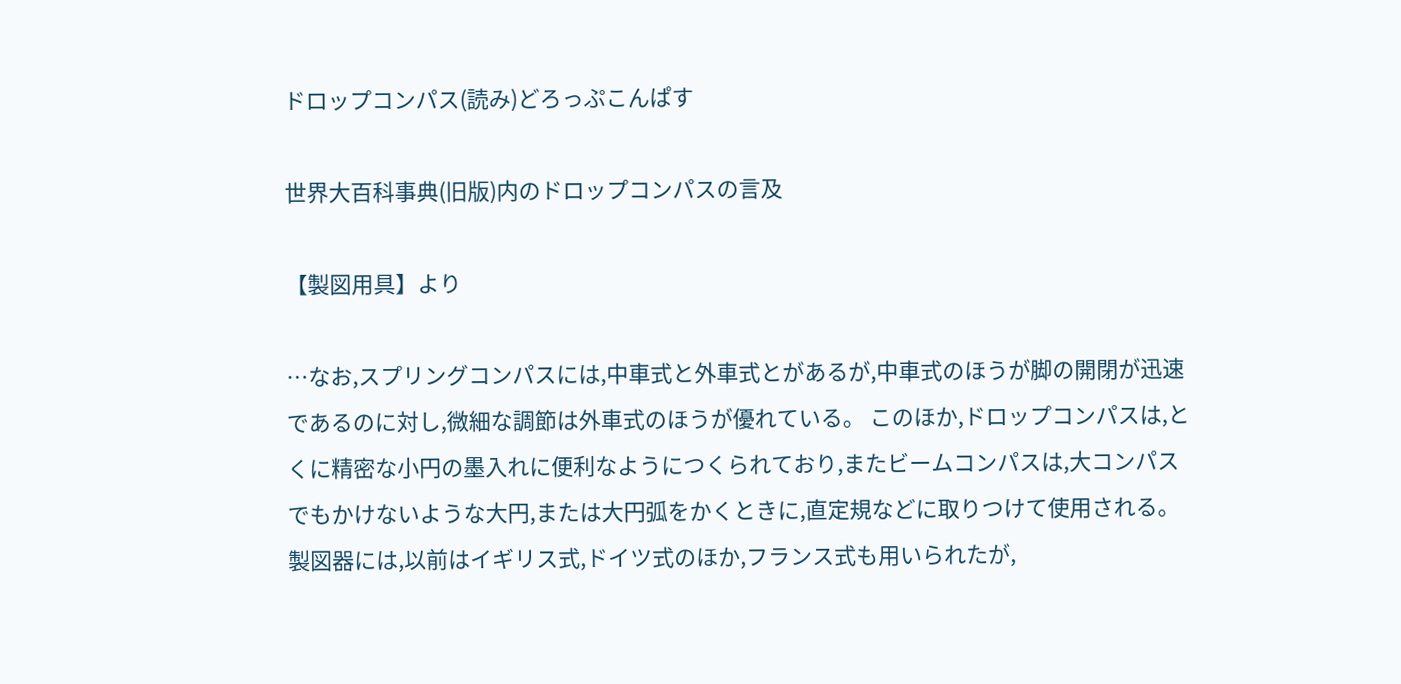ドロップコンパス(読み)どろっぷこんぱす

世界大百科事典(旧版)内のドロップコンパスの言及

【製図用具】より

…なお,スプリングコンパスには,中車式と外車式とがあるが,中車式のほうが脚の開閉が迅速であるのに対し,微細な調節は外車式のほうが優れている。 このほか,ドロップコンパスは,とくに精密な小円の墨入れに便利なようにつくられており,またビームコンパスは,大コンパスでもかけないような大円,または大円弧をかくときに,直定規などに取りつけて使用される。製図器には,以前はイギリス式,ドイツ式のほか,フランス式も用いられたが,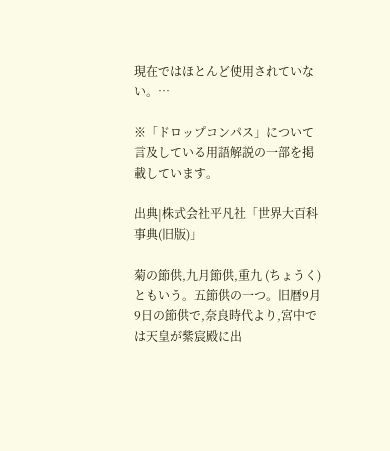現在ではほとんど使用されていない。…

※「ドロップコンパス」について言及している用語解説の一部を掲載しています。

出典|株式会社平凡社「世界大百科事典(旧版)」

菊の節供,九月節供,重九 (ちょうく) ともいう。五節供の一つ。旧暦9月9日の節供で,奈良時代より,宮中では天皇が紫宸殿に出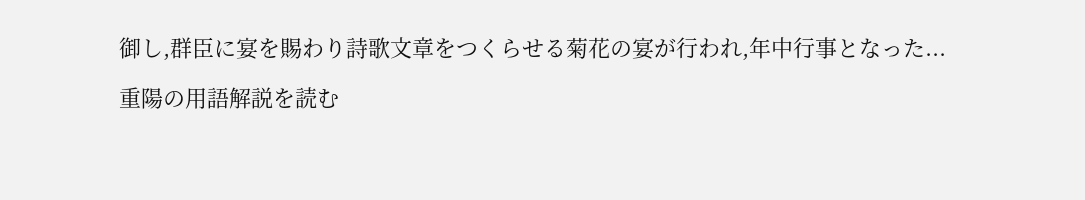御し,群臣に宴を賜わり詩歌文章をつくらせる菊花の宴が行われ,年中行事となった...

重陽の用語解説を読む